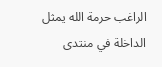الراغب حرمة الله يمثل الداخلة في منتدى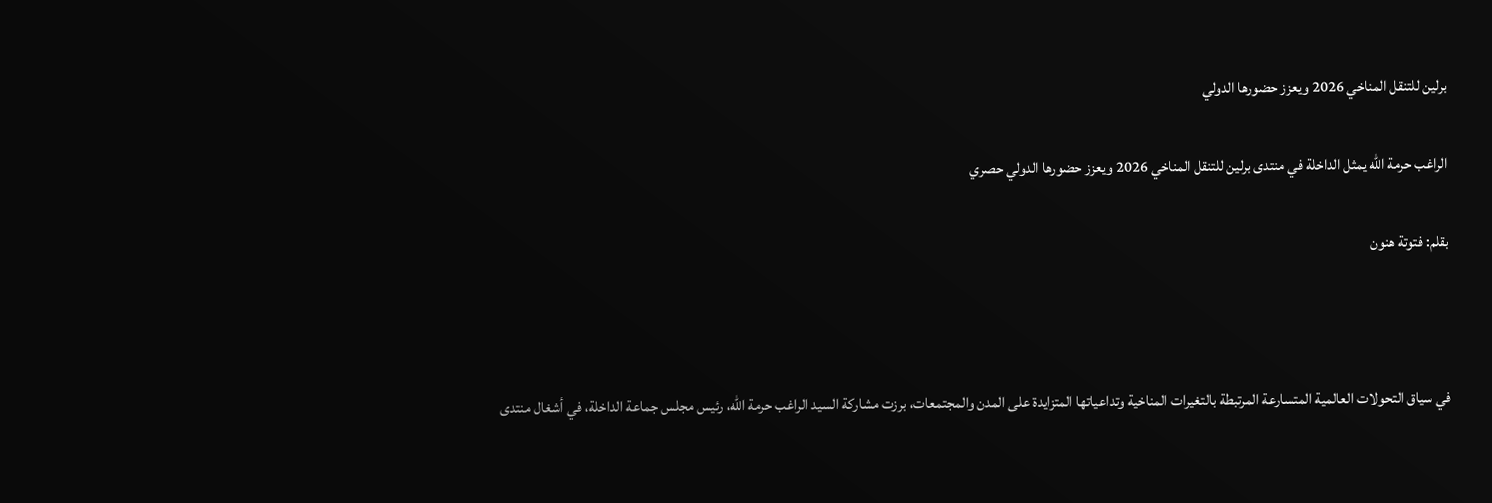برلين للتنقل المناخي 2026 ويعزز حضورها الدولي

الراغب حرمة الله يمثل الداخلة في منتدى برلين للتنقل المناخي 2026 ويعزز حضورها الدولي حصري

بقلم: فتوتة هنون



في سياق التحولات العالمية المتسارعة المرتبطة بالتغيرات المناخية وتداعياتها المتزايدة على المدن والمجتمعات، برزت مشاركة السيد الراغب حرمة الله، رئيس مجلس جماعة الداخلة، في أشغال منتدى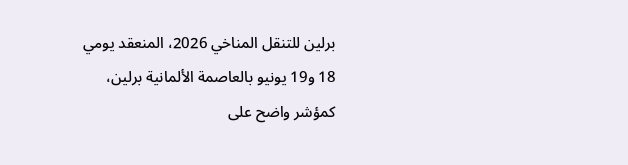برلين للتنقل المناخي 2026، المنعقد يومي 18 و19 يونيو بالعاصمة الألمانية برلين، كمؤشر واضح على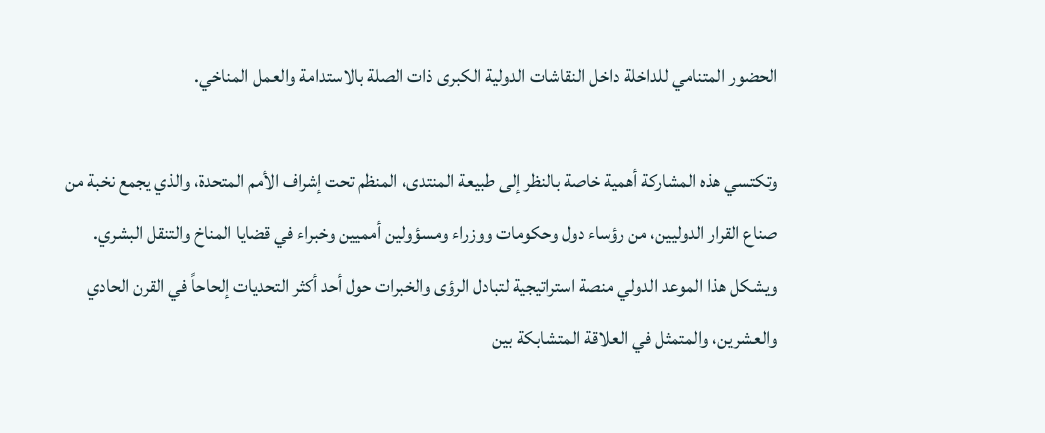الحضور المتنامي للداخلة داخل النقاشات الدولية الكبرى ذات الصلة بالاستدامة والعمل المناخي.

وتكتسي هذه المشاركة أهمية خاصة بالنظر إلى طبيعة المنتدى، المنظم تحت إشراف الأمم المتحدة، والذي يجمع نخبة من صناع القرار الدوليين، من رؤساء دول وحكومات ووزراء ومسؤولين أمميين وخبراء في قضايا المناخ والتنقل البشري. ويشكل هذا الموعد الدولي منصة استراتيجية لتبادل الرؤى والخبرات حول أحد أكثر التحديات إلحاحاً في القرن الحادي والعشرين، والمتمثل في العلاقة المتشابكة بين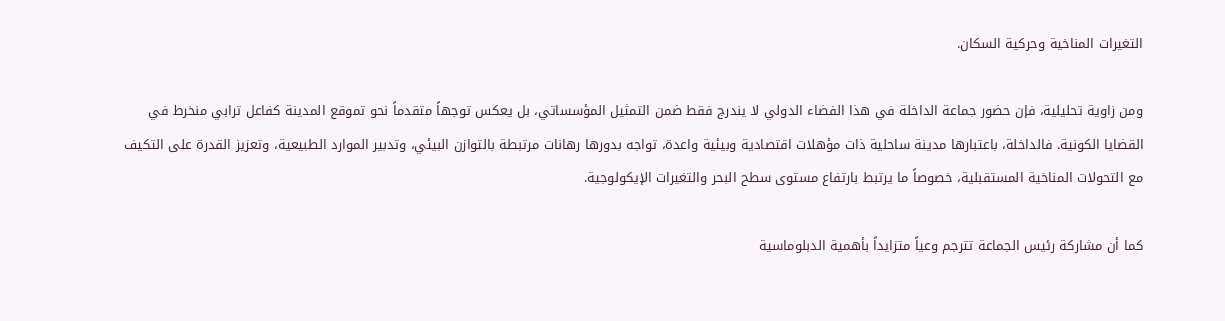التغيرات المناخية وحركية السكان.

ومن زاوية تحليلية، فإن حضور جماعة الداخلة في هذا الفضاء الدولي لا يندرج فقط ضمن التمثيل المؤسساتي، بل يعكس توجهاً متقدماً نحو تموقع المدينة كفاعل ترابي منخرط في القضايا الكونية. فالداخلة، باعتبارها مدينة ساحلية ذات مؤهلات اقتصادية وبيئية واعدة، تواجه بدورها رهانات مرتبطة بالتوازن البيئي، وتدبير الموارد الطبيعية، وتعزيز القدرة على التكيف مع التحولات المناخية المستقبلية، خصوصاً ما يرتبط بارتفاع مستوى سطح البحر والتغيرات الإيكولوجية.

كما أن مشاركة رئيس الجماعة تترجم وعياً متزايداً بأهمية الدبلوماسية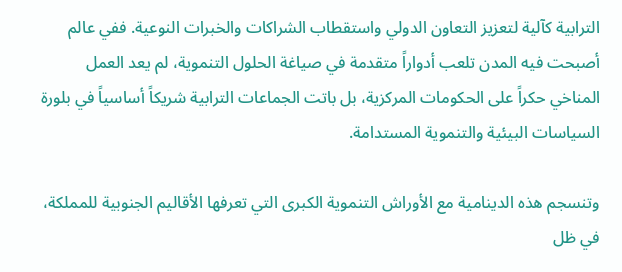الترابية كآلية لتعزيز التعاون الدولي واستقطاب الشراكات والخبرات النوعية. ففي عالم أصبحت فيه المدن تلعب أدواراً متقدمة في صياغة الحلول التنموية، لم يعد العمل المناخي حكراً على الحكومات المركزية، بل باتت الجماعات الترابية شريكاً أساسياً في بلورة السياسات البيئية والتنموية المستدامة.

وتنسجم هذه الدينامية مع الأوراش التنموية الكبرى التي تعرفها الأقاليم الجنوبية للمملكة، في ظل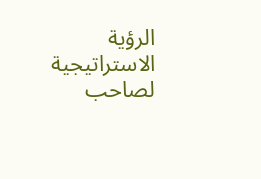الرؤية الاستراتيجية لصاحب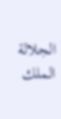الجلالة الملك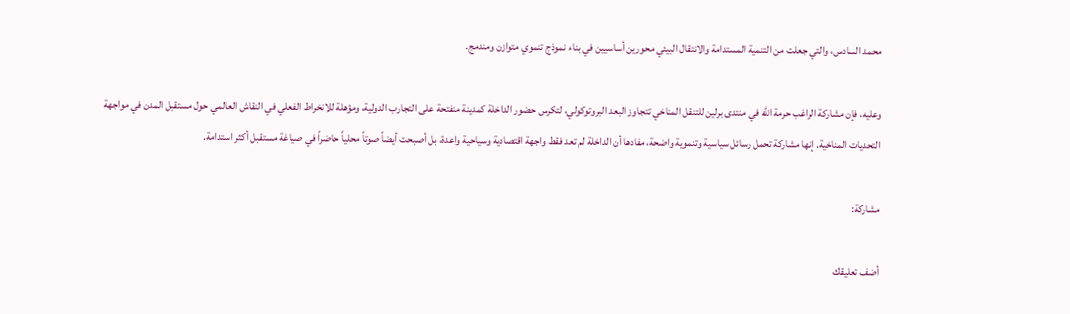محمد السادس، والتي جعلت من التنمية المستدامة والانتقال البيئي محورين أساسيين في بناء نموذج تنموي متوازن ومندمج.

وعليه، فإن مشاركة الراغب حرمة الله في منتدى برلين للتنقل المناخي تتجاوز البعد البروتوكولي، لتكرس حضور الداخلة كمدينة منفتحة على التجارب الدولية، ومؤهلة للانخراط الفعلي في النقاش العالمي حول مستقبل المدن في مواجهة التحديات المناخية. إنها مشاركة تحمل رسائل سياسية وتنموية واضحة، مفادها أن الداخلة لم تعد فقط واجهة اقتصادية وسياحية واعدة، بل أصبحت أيضاً صوتاً محلياً حاضراً في صياغة مستقبل أكثر استدامة.

مشاركة:

أضف تعليقك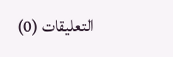التعليقات (0)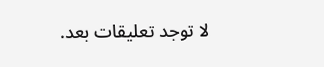لا توجد تعليقات بعد.